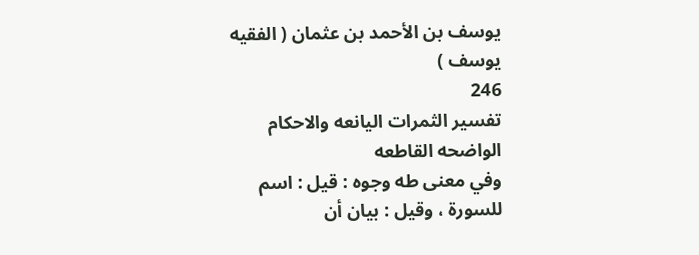يوسف بن الأحمد بن عثمان ( الفقيه يوسف )
246
تفسير الثمرات اليانعه والاحكام الواضحه القاطعه
وفي معنى طه وجوه : قيل : اسم للسورة ، وقيل : بيان أن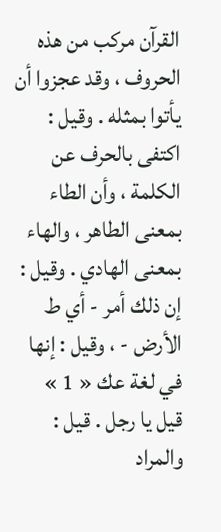القرآن مركب من هذه الحروف ، وقد عجزوا أن يأتوا بمثله . وقيل : اكتفى بالحرف عن الكلمة ، وأن الطاء بمعنى الطاهر ، والهاء بمعنى الهادي . وقيل : إن ذلك أمر - أي ط الأرض - ، وقيل : إنها في لغة عك « 1 » قيل يا رجل . قيل : والمراد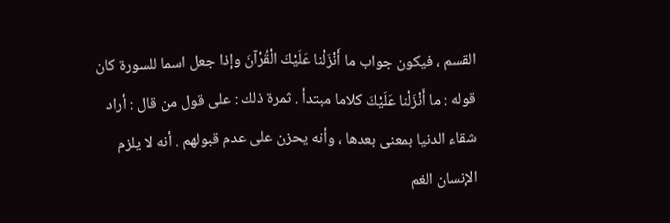القسم ، فيكون جواب ما أَنْزَلْنا عَلَيْكَ الْقُرْآنَ وإذا جعل اسما للسورة كان قوله : ما أَنْزَلْنا عَلَيْكَ كلاما مبتدأ . ثمرة ذلك : على قول من قال : أراد شقاء الدنيا بمعنى بعدها ، وأنه يحزن على عدم قبولهم . أنه لا يلزم الإنسان الغم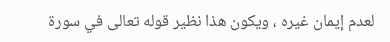لعدم إيمان غيره ، ويكون هذا نظير قوله تعالى في سورة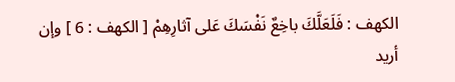الكهف : فَلَعَلَّكَ باخِعٌ نَفْسَكَ عَلى آثارِهِمْ [ الكهف : 6 ] وإن أريد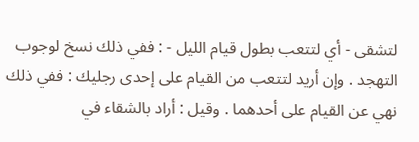لتشقى - أي لتتعب بطول قيام الليل - : ففي ذلك نسخ لوجوب التهجد . وإن أريد لتتعب من القيام على إحدى رجليك : ففي ذلك نهي عن القيام على أحدهما . وقيل : أراد بالشقاء في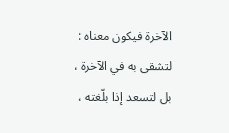الآخرة فيكون معناه : لتشقى به في الآخرة ، بل لتسعد إذا بلّغته ،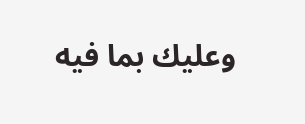وعليك بما فيه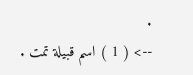.
--> ( 1 ) اسم قبيلة تمت .